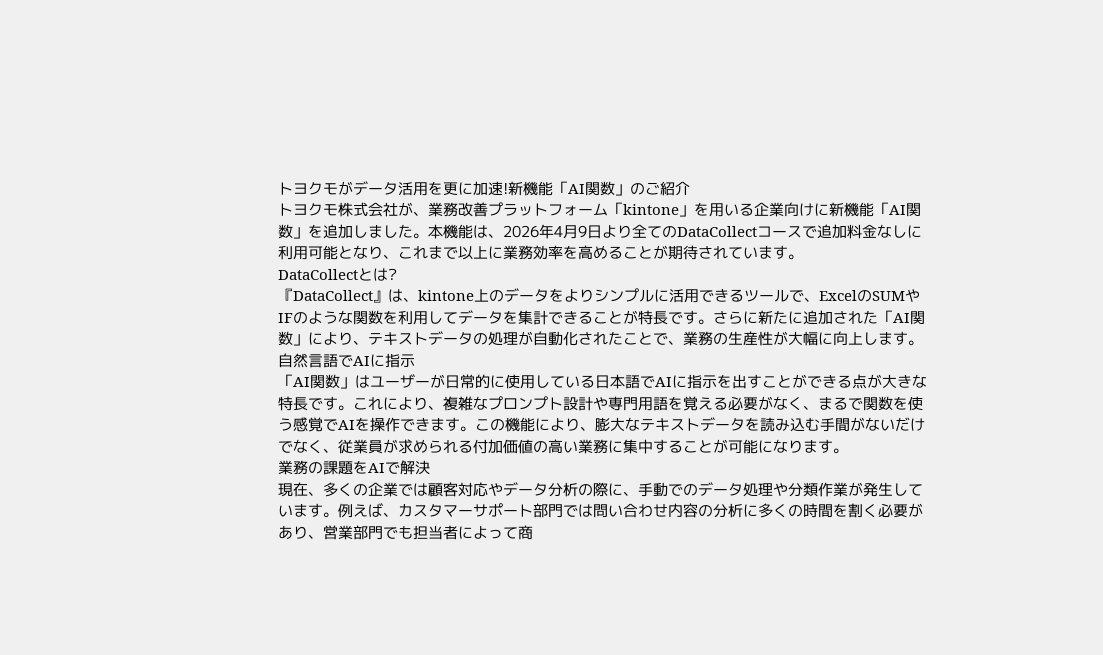トヨクモがデータ活用を更に加速!新機能「AI関数」のご紹介
トヨクモ株式会社が、業務改善プラットフォーム「kintone」を用いる企業向けに新機能「AI関数」を追加しました。本機能は、2026年4月9日より全てのDataCollectコースで追加料金なしに利用可能となり、これまで以上に業務効率を高めることが期待されています。
DataCollectとは?
『DataCollect』は、kintone上のデータをよりシンプルに活用できるツールで、ExcelのSUMやIFのような関数を利用してデータを集計できることが特長です。さらに新たに追加された「AI関数」により、テキストデータの処理が自動化されたことで、業務の生産性が大幅に向上します。
自然言語でAIに指示
「AI関数」はユーザーが日常的に使用している日本語でAIに指示を出すことができる点が大きな特長です。これにより、複雑なプロンプト設計や専門用語を覚える必要がなく、まるで関数を使う感覚でAIを操作できます。この機能により、膨大なテキストデータを読み込む手間がないだけでなく、従業員が求められる付加価値の高い業務に集中することが可能になります。
業務の課題をAIで解決
現在、多くの企業では顧客対応やデータ分析の際に、手動でのデータ処理や分類作業が発生しています。例えば、カスタマーサポート部門では問い合わせ内容の分析に多くの時間を割く必要があり、営業部門でも担当者によって商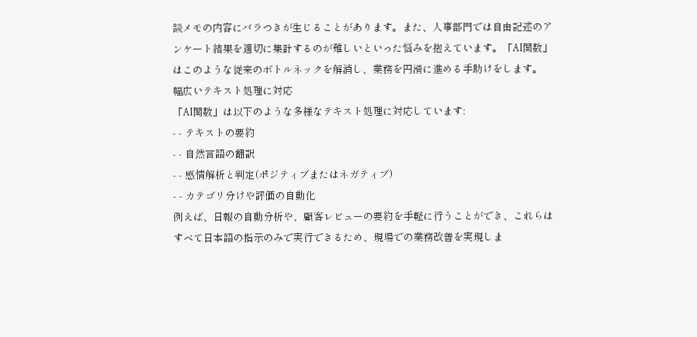談メモの内容にバラつきが生じることがあります。また、人事部門では自由記述のアンケート結果を適切に集計するのが難しいといった悩みを抱えています。「AI関数」はこのような従来のボトルネックを解消し、業務を円滑に進める手助けをします。
幅広いテキスト処理に対応
「AI関数」は以下のような多様なテキスト処理に対応しています:
- - テキストの要約
- - 自然言語の翻訳
- - 感情解析と判定(ポジティブまたはネガティブ)
- - カテゴリ分けや評価の自動化
例えば、日報の自動分析や、顧客レビューの要約を手軽に行うことができ、これらはすべて日本語の指示のみで実行できるため、現場での業務改善を実現しま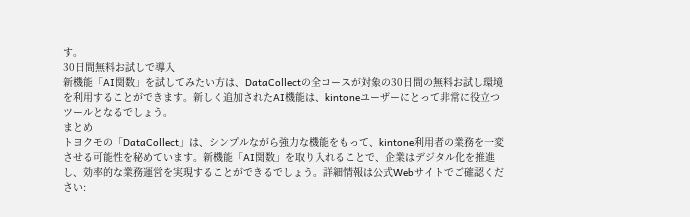す。
30日間無料お試しで導入
新機能「AI関数」を試してみたい方は、DataCollectの全コースが対象の30日間の無料お試し環境を利用することができます。新しく追加されたAI機能は、kintoneユーザーにとって非常に役立つツールとなるでしょう。
まとめ
トヨクモの「DataCollect」は、シンプルながら強力な機能をもって、kintone利用者の業務を一変させる可能性を秘めています。新機能「AI関数」を取り入れることで、企業はデジタル化を推進し、効率的な業務運営を実現することができるでしょう。詳細情報は公式Webサイトでご確認ください: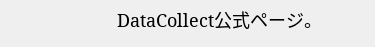DataCollect公式ページ。